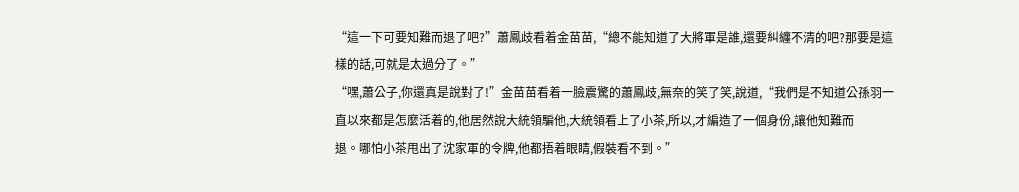“這一下可要知難而退了吧?”蕭鳳歧看着金苗苗,“總不能知道了大將軍是誰,還要糾纏不清的吧?那要是這樣的話,可就是太過分了。”
“嘿,蕭公子,你還真是說對了!”金苗苗看着一臉震驚的蕭鳳歧,無奈的笑了笑,說道,“我們是不知道公孫羽一直以來都是怎麼活着的,他居然說大統領騙他,大統領看上了小茶,所以,才編造了一個身份,讓他知難而
退。哪怕小茶甩出了沈家軍的令牌,他都捂着眼睛,假裝看不到。”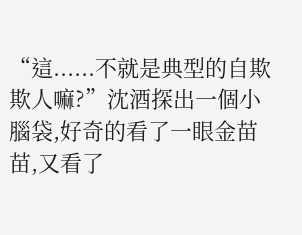“這......不就是典型的自欺欺人嘛?”沈酒探出一個小腦袋,好奇的看了一眼金苗苗,又看了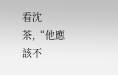看沈茶,“他應該不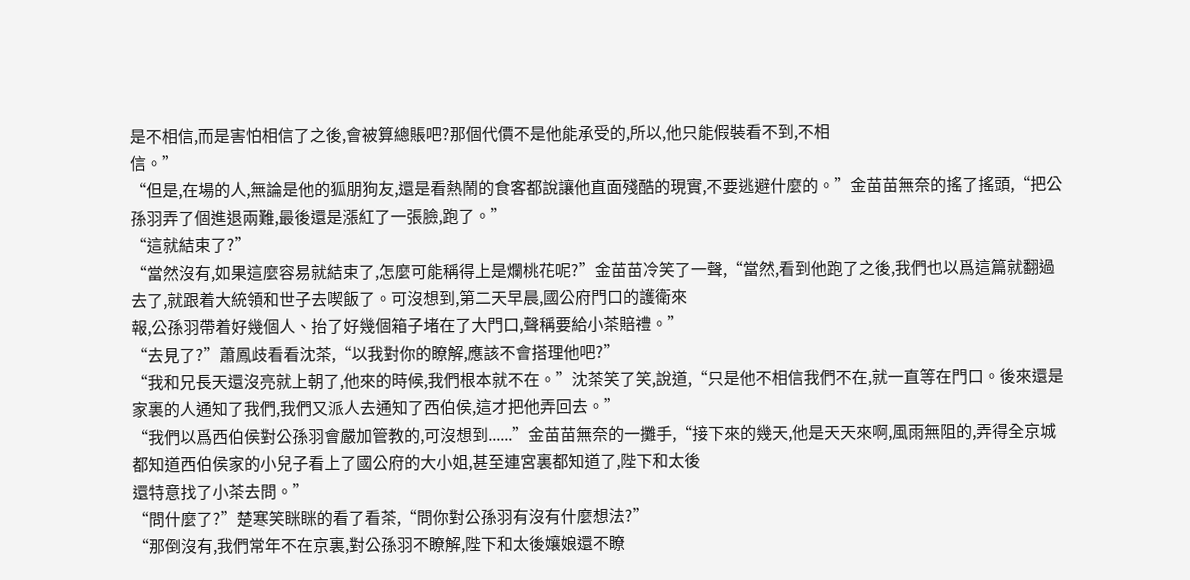是不相信,而是害怕相信了之後,會被算總賬吧?那個代價不是他能承受的,所以,他只能假裝看不到,不相
信。”
“但是,在場的人,無論是他的狐朋狗友,還是看熱鬧的食客都說讓他直面殘酷的現實,不要逃避什麼的。”金苗苗無奈的搖了搖頭,“把公孫羽弄了個進退兩難,最後還是漲紅了一張臉,跑了。”
“這就結束了?”
“當然沒有,如果這麼容易就結束了,怎麼可能稱得上是爛桃花呢?”金苗苗冷笑了一聲,“當然,看到他跑了之後,我們也以爲這篇就翻過去了,就跟着大統領和世子去喫飯了。可沒想到,第二天早晨,國公府門口的護衛來
報,公孫羽帶着好幾個人、抬了好幾個箱子堵在了大門口,聲稱要給小茶賠禮。”
“去見了?”蕭鳳歧看看沈茶,“以我對你的瞭解,應該不會搭理他吧?”
“我和兄長天還沒亮就上朝了,他來的時候,我們根本就不在。”沈茶笑了笑,說道,“只是他不相信我們不在,就一直等在門口。後來還是家裏的人通知了我們,我們又派人去通知了西伯侯,這才把他弄回去。”
“我們以爲西伯侯對公孫羽會嚴加管教的,可沒想到......”金苗苗無奈的一攤手,“接下來的幾天,他是天天來啊,風雨無阻的,弄得全京城都知道西伯侯家的小兒子看上了國公府的大小姐,甚至連宮裏都知道了,陛下和太後
還特意找了小茶去問。”
“問什麼了?”楚寒笑眯眯的看了看茶,“問你對公孫羽有沒有什麼想法?”
“那倒沒有,我們常年不在京裏,對公孫羽不瞭解,陛下和太後孃娘還不瞭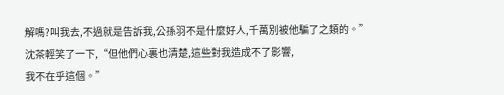解嗎?叫我去,不過就是告訴我,公孫羽不是什麼好人,千萬別被他騙了之類的。”沈茶輕笑了一下,“但他們心裏也清楚,這些對我造成不了影響,
我不在乎這個。”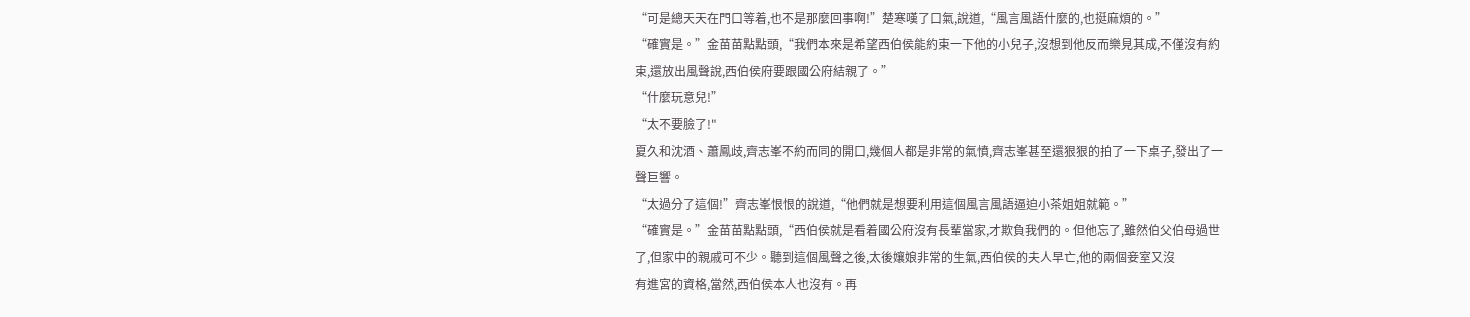“可是總天天在門口等着,也不是那麼回事啊!”楚寒嘆了口氣,說道,“風言風語什麼的,也挺麻煩的。”
“確實是。”金苗苗點點頭,“我們本來是希望西伯侯能約束一下他的小兒子,沒想到他反而樂見其成,不僅沒有約束,還放出風聲說,西伯侯府要跟國公府結親了。”
“什麼玩意兒!”
“太不要臉了!"
夏久和沈酒、蕭鳳歧,齊志峯不約而同的開口,幾個人都是非常的氣憤,齊志峯甚至還狠狠的拍了一下桌子,發出了一聲巨響。
“太過分了這個!”齊志峯恨恨的說道,“他們就是想要利用這個風言風語逼迫小茶姐姐就範。”
“確實是。”金苗苗點點頭,“西伯侯就是看着國公府沒有長輩當家,才欺負我們的。但他忘了,雖然伯父伯母過世了,但家中的親戚可不少。聽到這個風聲之後,太後孃娘非常的生氣,西伯侯的夫人早亡,他的兩個妾室又沒
有進宮的資格,當然,西伯侯本人也沒有。再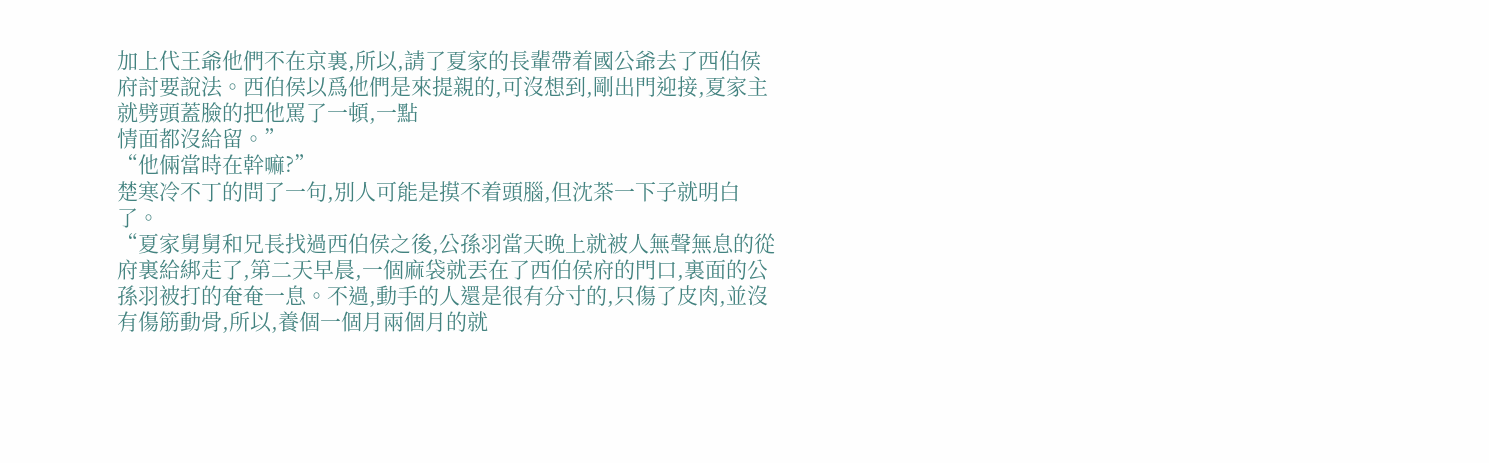加上代王爺他們不在京裏,所以,請了夏家的長輩帶着國公爺去了西伯侯府討要說法。西伯侯以爲他們是來提親的,可沒想到,剛出門迎接,夏家主就劈頭蓋臉的把他罵了一頓,一點
情面都沒給留。”
“他倆當時在幹嘛?”
楚寒冷不丁的問了一句,別人可能是摸不着頭腦,但沈茶一下子就明白了。
“夏家舅舅和兄長找過西伯侯之後,公孫羽當天晚上就被人無聲無息的從府裏給綁走了,第二天早晨,一個麻袋就丟在了西伯侯府的門口,裏面的公孫羽被打的奄奄一息。不過,動手的人還是很有分寸的,只傷了皮肉,並沒
有傷筋動骨,所以,養個一個月兩個月的就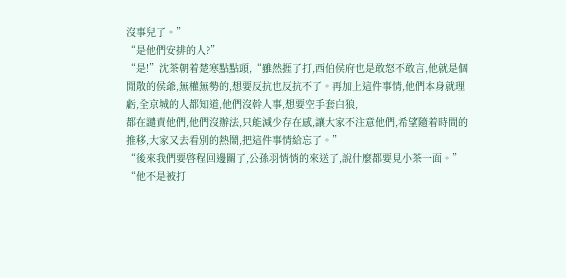沒事兒了。”
“是他們安排的人?”
“是!”沈茶朝着楚寒點點頭,“雖然捱了打,西伯侯府也是敢怒不敢言,他就是個閒散的侯爺,無權無勢的,想要反抗也反抗不了。再加上這件事情,他們本身就理虧,全京城的人都知道,他們沒幹人事,想要空手套白狼,
都在譴責他們,他們沒辦法,只能減少存在感,讓大家不注意他們,希望隨着時間的推移,大家又去看別的熱鬧,把這件事情給忘了。”
“後來我們要啓程回邊關了,公孫羽悄悄的來送了,說什麼都要見小茶一面。”
“他不是被打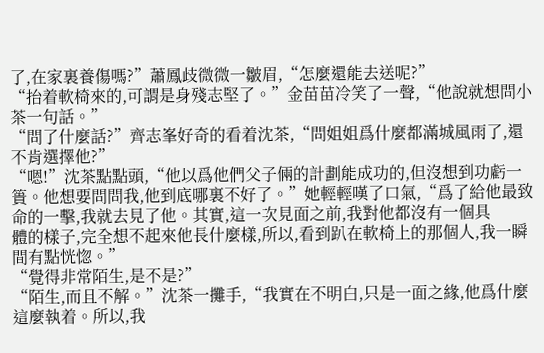了,在家裏養傷嗎?”蕭鳳歧微微一皺眉,“怎麼還能去送呢?”
“抬着軟椅來的,可謂是身殘志堅了。”金苗苗冷笑了一聲,“他說就想問小茶一句話。”
“問了什麼話?”齊志峯好奇的看着沈茶,“問姐姐爲什麼都滿城風雨了,還不肯選擇他?”
“嗯!”沈茶點點頭,“他以爲他們父子倆的計劃能成功的,但沒想到功虧一簣。他想要問問我,他到底哪裏不好了。”她輕輕嘆了口氣,“爲了給他最致命的一擊,我就去見了他。其實,這一次見面之前,我對他都沒有一個具
體的樣子,完全想不起來他長什麼樣,所以,看到趴在軟椅上的那個人,我一瞬間有點恍惚。”
“覺得非常陌生,是不是?”
“陌生,而且不解。”沈茶一攤手,“我實在不明白,只是一面之緣,他爲什麼這麼執着。所以,我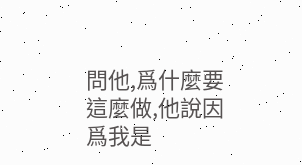問他,爲什麼要這麼做,他說因爲我是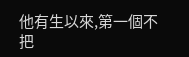他有生以來,第一個不把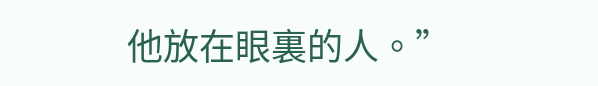他放在眼裏的人。”